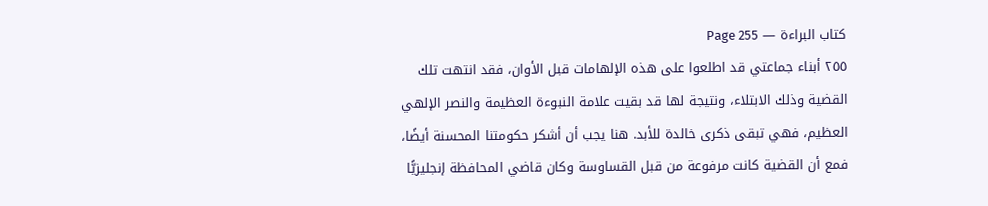كتاب البراءة — Page 255
٢٥٥ أبناء جماعتي قد اطلعوا على هذه الإلهامات قبل الأوان، فقد انتهت تلك القضية وذلك الابتلاء، ونتيجة لها قد بقيت علامة النبوءة العظيمة والنصر الإلهي العظيم، فهي تبقى ذكرى خالدة للأبد. هنا يجب أن أشكر حكومتنا المحسنة أيضًا، فمع أن القضية كانت مرفوعة من قبل القساوسة وكان قاضي المحافظة إنجليزيًّا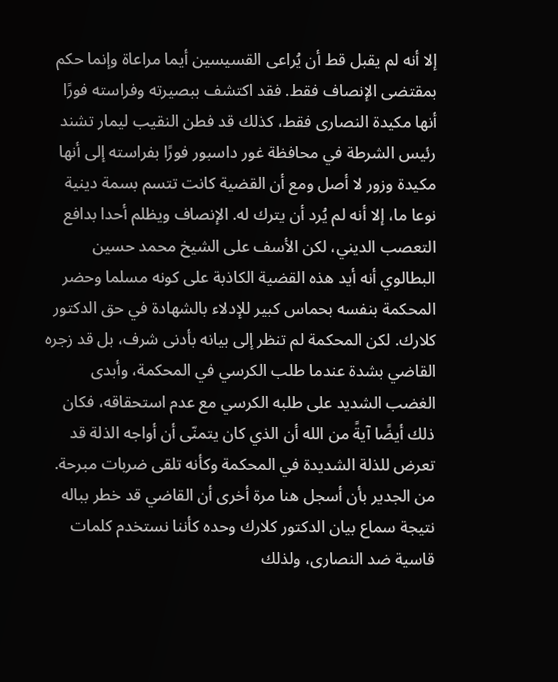إلا أنه لم يقبل قط أن يُراعى القسيسين أيما مراعاة وإنما حكم بمقتضى الإنصاف فقط. فقد اكتشف ببصيرته وفراسته فورًا أنها مكيدة النصارى فقط، كذلك قد فطن النقيب ليمار تشند رئيس الشرطة في محافظة غور داسبور فورًا بفراسته إلى أنها مكيدة وزور لا أصل ومع أن القضية كانت تتسم بسمة دينية نوعا ما، إلا أنه لم يُرد أن يترك له. الإنصاف ويظلم أحدا بدافع التعصب الديني، لكن الأسف على الشيخ محمد حسين البطالوي أنه أيد هذه القضية الكاذبة على كونه مسلما وحضر المحكمة بنفسه بحماس كبير للإدلاء بالشهادة في حق الدكتور كلارك. لكن المحكمة لم تنظر إلى بيانه بأدنى شرف، بل قد زجره القاضي بشدة عندما طلب الكرسي في المحكمة، وأبدى الغضب الشديد على طلبه الكرسي مع عدم استحقاقه، فكان ذلك أيضًا آيةً من الله أن الذي كان يتمنّى أن أواجه الذلة قد تعرض للذلة الشديدة في المحكمة وكأنه تلقى ضربات مبرحة. من الجدير بأن أسجل هنا مرة أخرى أن القاضي قد خطر بباله نتيجة سماع بيان الدكتور كلارك وحده كأننا نستخدم كلمات قاسية ضد النصارى، ولذلك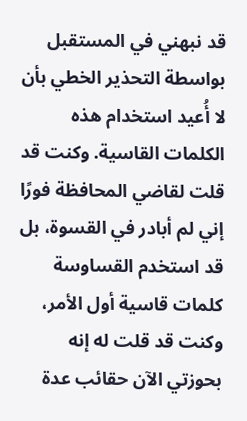قد نبهني في المستقبل بواسطة التحذير الخطي بأن لا أُعيد استخدام هذه الكلمات القاسية. وكنت قد قلت لقاضي المحافظة فورًا إني لم أبادر في القسوة، بل قد استخدم القساوسة كلمات قاسية أول الأمر، وكنت قد قلت له إنه بحوزتي الآن حقائب عدة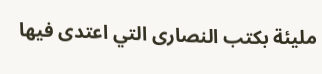مليئة بكتب النصارى التي اعتدى فيها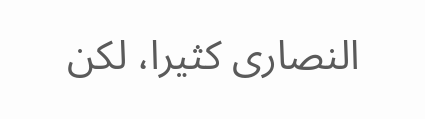النصارى كثيرا، لكن